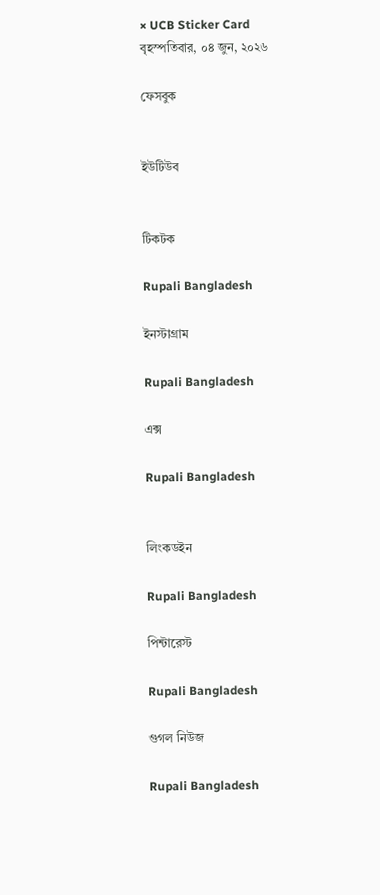× UCB Sticker Card
বৃহস্পতিবার, ০৪ জুন, ২০২৬

ফেসবুক


ইউটিউব


টিকটক

Rupali Bangladesh

ইনস্টাগ্রাম

Rupali Bangladesh

এক্স

Rupali Bangladesh


লিংকডইন

Rupali Bangladesh

পিন্টারেস্ট

Rupali Bangladesh

গুগল নিউজ

Rupali Bangladesh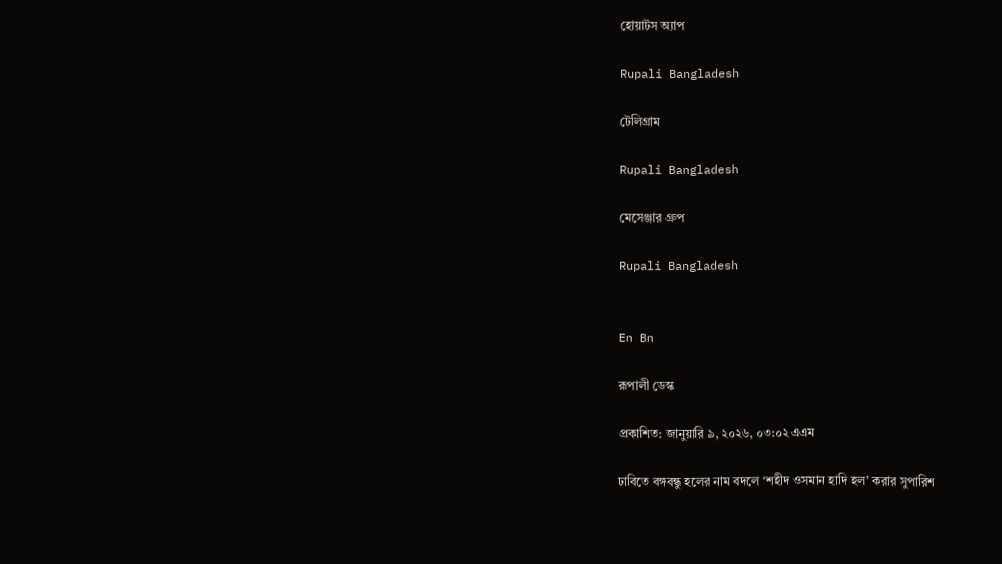হোয়াটস অ্যাপ

Rupali Bangladesh

টেলিগ্রাম

Rupali Bangladesh

মেসেঞ্জার গ্রুপ

Rupali Bangladesh


En Bn

রূপালী ডেস্ক

প্রকাশিত: জানুয়ারি ৯, ২০২৬, ০৩:০২ এএম

ঢাবিতে বঙ্গবন্ধু হলের নাম বদলে ‘শহীদ ওসমান হাদি হল’ করার সুপারিশ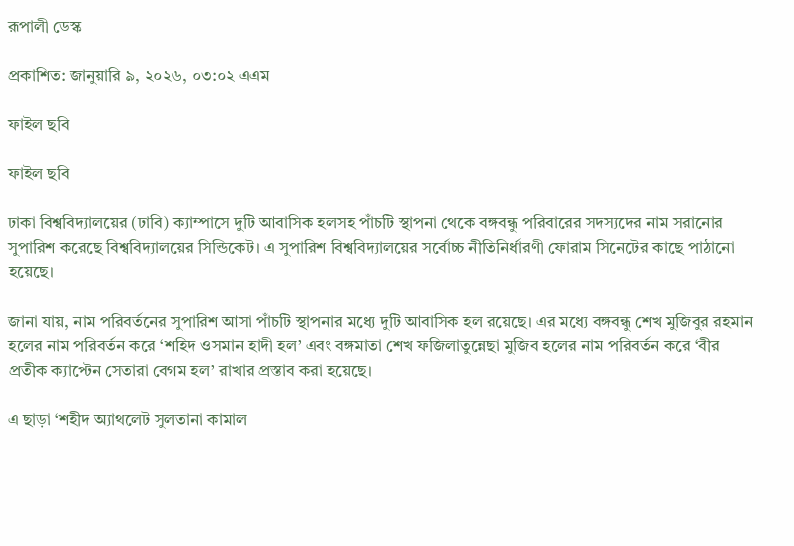রূপালী ডেস্ক

প্রকাশিত: জানুয়ারি ৯, ২০২৬, ০৩:০২ এএম

ফাইল ছবি

ফাইল ছবি

ঢাকা বিশ্ববিদ্যালয়ের (ঢাবি) ক্যাম্পাসে দুটি আবাসিক হলসহ পাঁচটি স্থাপনা থেকে বঙ্গবন্ধু পরিবারের সদস্যদের নাম সরানোর সুপারিশ করেছে বিশ্ববিদ্যালয়ের সিন্ডিকেট। এ সুপারিশ বিশ্ববিদ্যালয়ের সর্বোচ্চ নীতিনির্ধারণী ফোরাম সিনেটের কাছে পাঠানো হয়েছে।

জানা যায়, নাম পরিবর্তনের সুপারিশ আসা পাঁচটি স্থাপনার মধ্যে দুটি আবাসিক হল রয়েছে। এর মধ্যে বঙ্গবন্ধু শেখ মুজিবুর রহমান হলের নাম পরিবর্তন করে ‘শহিদ ওসমান হাদী হল’ এবং বঙ্গমাতা শেখ ফজিলাতুন্নেছা মুজিব হলের নাম পরিবর্তন করে ‘বীর প্রতীক ক্যাপ্টেন সেতারা বেগম হল’ রাখার প্রস্তাব করা হয়েছে।

এ ছাড়া ‘শহীদ অ্যাথলেট সুলতানা কামাল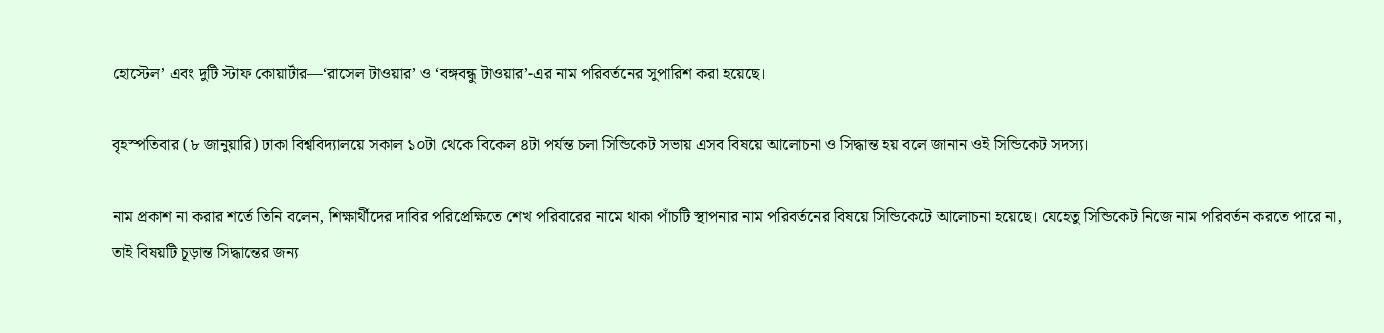হোস্টেল’ এবং দুটি স্টাফ কোয়ার্টার—‘রাসেল টাওয়ার’ ও ‘বঙ্গবন্ধু টাওয়ার’-এর নাম পরিবর্তনের সুপারিশ করা হয়েছে।

বৃহস্পতিবার (৮ জানুয়ারি) ঢাকা বিশ্ববিদ্যালয়ে সকাল ১০টা থেকে বিকেল ৪টা পর্যন্ত চলা সিন্ডিকেট সভায় এসব বিষয়ে আলোচনা ও সিদ্ধান্ত হয় বলে জানান ওই সিন্ডিকেট সদস্য।

নাম প্রকাশ না করার শর্তে তিনি বলেন, শিক্ষার্থীদের দাবির পরিপ্রেক্ষিতে শেখ পরিবারের নামে থাকা পাঁচটি স্থাপনার নাম পরিবর্তনের বিষয়ে সিন্ডিকেটে আলোচনা হয়েছে। যেহেতু সিন্ডিকেট নিজে নাম পরিবর্তন করতে পারে না, তাই বিষয়টি চূড়ান্ত সিদ্ধান্তের জন্য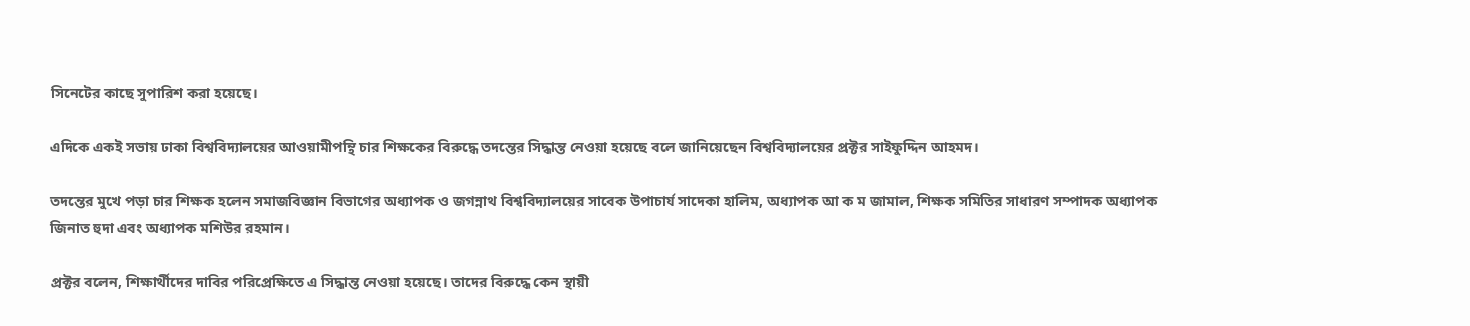সিনেটের কাছে সুপারিশ করা হয়েছে।

এদিকে একই সভায় ঢাকা বিশ্ববিদ্যালয়ের আওয়ামীপন্থি চার শিক্ষকের বিরুদ্ধে তদন্তের সিদ্ধান্ত নেওয়া হয়েছে বলে জানিয়েছেন বিশ্ববিদ্যালয়ের প্রক্টর সাইফুদ্দিন আহমদ।

তদন্তের মুখে পড়া চার শিক্ষক হলেন সমাজবিজ্ঞান বিভাগের অধ্যাপক ও জগন্নাথ বিশ্ববিদ্যালয়ের সাবেক উপাচার্য সাদেকা হালিম, অধ্যাপক আ ক ম জামাল, শিক্ষক সমিতির সাধারণ সম্পাদক অধ্যাপক জিনাত হুদা এবং অধ্যাপক মশিউর রহমান।

প্রক্টর বলেন, শিক্ষার্থীদের দাবির পরিপ্রেক্ষিতে এ সিদ্ধান্ত নেওয়া হয়েছে। তাদের বিরুদ্ধে কেন স্থায়ী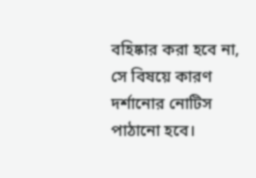বহিষ্কার করা হবে না, সে বিষয়ে কারণ দর্শানোর নোটিস পাঠানো হবে।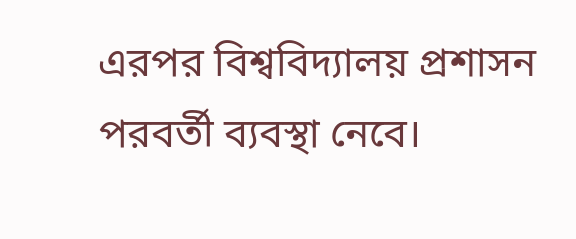এরপর বিশ্ববিদ্যালয় প্রশাসন পরবর্তী ব্যবস্থা নেবে।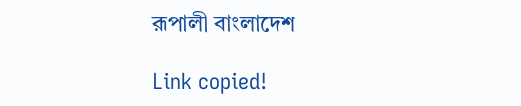রূপালী বাংলাদেশ

Link copied!